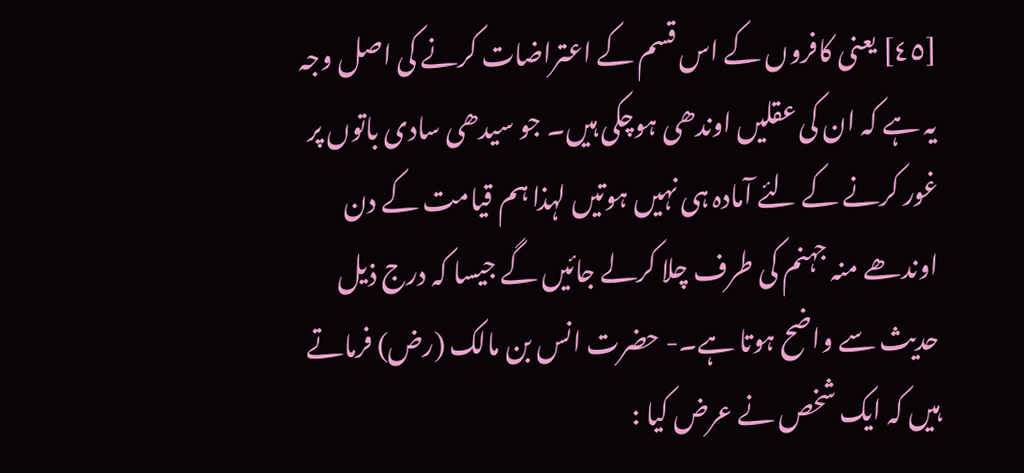[٤٥] یعنی کافروں کے اس قسم کے اعتراضات کرنے کی اصل وجہ یہ ہے کہ ان کی عقلیں اوندھی ہوچکی ہیں۔ جو سیدھی سادی باتوں پر غور کرنے کے لئے آمادہ ہی نہیں ہوتیں لہذا ہم قیامت کے دن اوندھے منہ جہنم کی طرف چلا کرلے جائیں گے جیسا کہ درج ذیل حدیث سے واضح ہوتا ہے۔- حضرت انس بن مالک (رض) فرماتے ہیں کہ ایک شخص نے عرض کیا :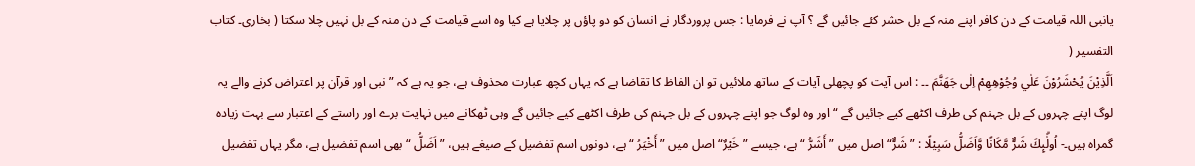یانبی اللہ قیامت کے دن کافر اپنے منہ کے بل حشر کئے جائیں گے ؟ آپ نے فرمایا : جس پروردگار نے انسان کو دو پاؤں پر چلایا ہے کیا وہ اسے قیامت کے دن منہ کے بل نہیں چلا سکتا ( بخاری۔ کتاب التفسیر (
اَلَّذِيْنَ يُحْشَرُوْنَ عَلٰي وُجُوْهِهِمْ اِلٰى جَهَنَّمَ ۔۔ : اس آیت کو پچھلی آیات کے ساتھ ملائیں تو ان الفاظ کا تقاضا ہے کہ یہاں کچھ عبارت محذوف ہے، جو یہ ہے کہ ” نبی اور قرآن پر اعتراض کرنے والے یہ لوگ اپنے چہروں کے بل جہنم کی طرف اکٹھے کیے جائیں گے “ اور وہ لوگ جو اپنے چہروں کے بل جہنم کی طرف اکٹھے کیے جائیں گے وہی ٹھکانے میں نہایت برے اور راستے کے اعتبار سے بہت زیادہ گمراہ ہیں۔- اُولٰۗىِٕكَ شَرٌّ مَّكَانًا وَّاَضَلُّ سَبِيْلًا : ” شَرٌّ“ اصل میں ” أَشَرُّ “ ہے، جیسے ” خَیْرٌ“ اصل میں ” أَخْیَرُ “ ہے، دونوں اسم تفضیل کے صیغے ہیں، ” اَضَلُّ “ بھی اسم تفضیل ہے، مگر یہاں تفضیل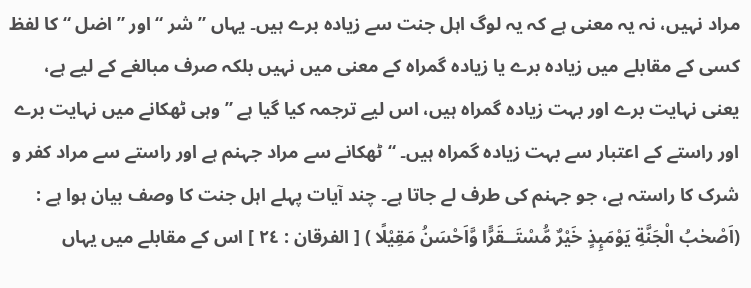مراد نہیں، نہ یہ معنی ہے کہ یہ لوگ اہل جنت سے زیادہ برے ہیں۔ یہاں ” شر “ اور ” اضل “ کا لفظ کسی کے مقابلے میں زیادہ برے یا زیادہ گمراہ کے معنی میں نہیں بلکہ صرف مبالغے کے لیے ہے، یعنی نہایت برے اور بہت زیادہ گمراہ ہیں، اس لیے ترجمہ کیا گیا ہے ” وہی ٹھکانے میں نہایت برے اور راستے کے اعتبار سے بہت زیادہ گمراہ ہیں۔ “ ٹھکانے سے مراد جہنم ہے اور راستے سے مراد کفر و شرک کا راستہ ہے، جو جہنم کی طرف لے جاتا ہے۔ چند آیات پہلے اہل جنت کا وصف بیان ہوا ہے : (اَصْحٰبُ الْجَنَّةِ يَوْمَىِٕذٍ خَيْرٌ مُّسْتَــقَرًّا وَّاَحْسَنُ مَقِيْلًا ) [ الفرقان : ٢٤ ] اس کے مقابلے میں یہاں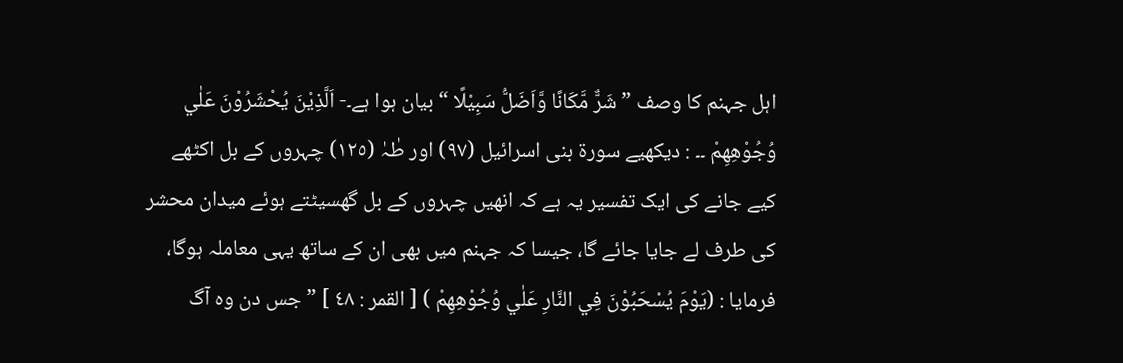اہل جہنم کا وصف ” شَرٌّ مَّكَانًا وَّاَضَلُّ سَبِيْلًا “ بیان ہوا ہے۔- اَلَّذِيْنَ يُحْشَرُوْنَ عَلٰي وُجُوْهِهِمْ ۔۔ : دیکھیے سورة بنی اسرائیل (٩٧) اور طٰہٰ (١٢٥) چہروں کے بل اکٹھے کیے جانے کی ایک تفسیر یہ ہے کہ انھیں چہروں کے بل گھسیٹتے ہوئے میدان محشر کی طرف لے جایا جائے گا، جیسا کہ جہنم میں بھی ان کے ساتھ یہی معاملہ ہوگا، فرمایا : (يَوْمَ يُسْحَبُوْنَ فِي النَّارِ عَلٰي وُجُوْهِهِمْ ) [ القمر : ٤٨ ] ” جس دن وہ آگ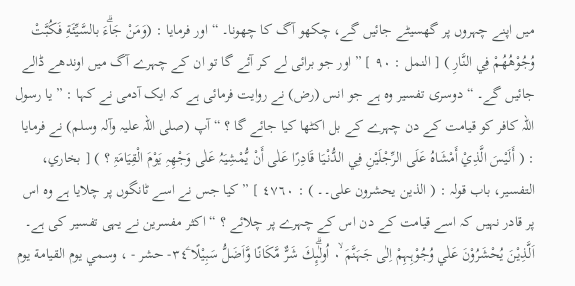میں اپنے چہروں پر گھسیٹے جائیں گے، چکھو آگ کا چھونا۔ “ اور فرمایا : (وَمَنْ جَاۗءَ بالسَّيِّئَةِ فَكُبَّتْ وُجُوْهُهُمْ فِي النَّارِ ) [ النمل : ٩٠ ] ” اور جو برائی لے کر آئے گا تو ان کے چہرے آگ میں اوندھے ڈالے جائیں گے۔ “ دوسری تفسیر وہ ہے جو انس (رض) نے روایت فرمائی ہے کہ ایک آدمی نے کہا : ” یا رسول اللہ کافر کو قیامت کے دن چہرے کے بل اکٹھا کیا جائے گا ؟ “ آپ (صلی اللہ علیہ وآلہ وسلم) نے فرمایا : ( أَلَیْسَ الَّذِيْ أَمْشَاہُ عَلَی الرِّجْلَیْنِ فِي الدُّنْیَا قَادِرًا عَلٰی أَنْ یُّمْشِیَہُ عَلٰی وَجْھِہِ یَوْمَ الْقِیَامَۃِ ؟ ) [ بخاري، التفسیر، باب قولہ : ( الذین یحشرون علی۔۔ ) : ٤٧٦٠ ] ” کیا جس نے اسے ٹانگوں پر چلایا ہے وہ اس پر قادر نہیں کہ اسے قیامت کے دن اس کے چہرے پر چلائے ؟ “ اکثر مفسرین نے یہی تفسیر کی ہے۔
اَلَّذِيْنَ يُحْشَرُوْنَ عَلٰي وُجُوْہِہِمْ اِلٰى جَہَنَّمَ ٠ۙ اُولٰۗىِٕكَ شَرٌّ مَّكَانًا وَّاَضَلُّ سَبِيْلًا ٣٤ۧ- حشر - ، وسمي يوم القیامة يوم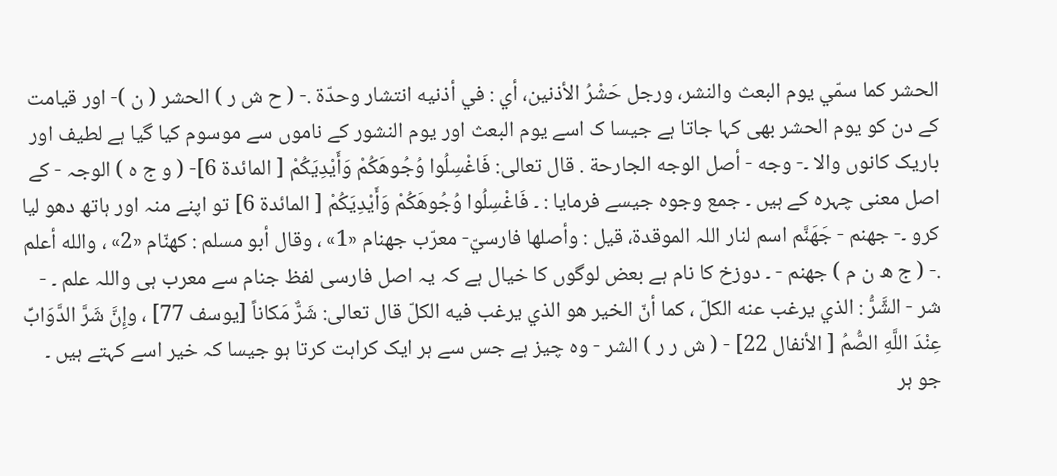الحشر کما سمّي يوم البعث والنشر، ورجل حَشْرُ الأذنین، أي : في أذنيه انتشار وحدّة .- ( ح ش ر ) الحشر ( ن )- اور قیامت کے دن کو یوم الحشر بھی کہا جاتا ہے جیسا ک اسے یوم البعث اور یوم النشور کے ناموں سے موسوم کیا گیا ہے لطیف اور باریک کانوں والا ۔- وجه - أصل الوجه الجارحة . قال تعالی: فَاغْسِلُوا وُجُوهَكُمْ وَأَيْدِيَكُمْ [ المائدة 6]- ( و ج ہ ) الوجہ - کے اصل معنی چہرہ کے ہیں ۔ جمع وجوہ جیسے فرمایا : ۔ فَاغْسِلُوا وُجُوهَكُمْ وَأَيْدِيَكُمْ [ المائدة 6] تو اپنے منہ اور ہاتھ دھو لیا کرو ۔- جهنم - جَهَنَّم اسم لنار اللہ الموقدة، قيل : وأصلها فارسيّ- معرّب جهنام «1» ، وقال أبو مسلم : كهنّام «2» ، والله أعلم .- ( ج ھ ن م ) جھنم - ۔ دوزخ کا نام ہے بعض لوگوں کا خیال ہے کہ یہ اصل فارسی لفظ جنام سے معرب ہی واللہ علم ۔ - شر - الشَّرُّ : الذي يرغب عنه الكلّ ، كما أنّ الخیر هو الذي يرغب فيه الكلّ قال تعالی: شَرٌّ مَکاناً [يوسف 77] ، وإِنَّ شَرَّ الدَّوَابِّ عِنْدَ اللَّهِ الصُّمُ [ الأنفال 22] - ( ش ر ر ) الشر - وہ چیز ہے جس سے ہر ایک کراہت کرتا ہو جیسا کہ خیر اسے کہتے ہیں ۔ جو ہر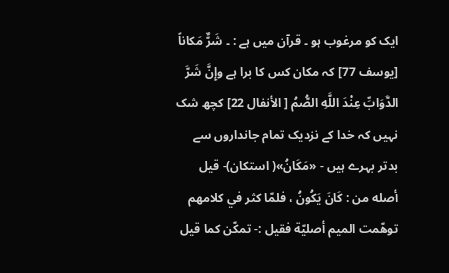ایک کو مرغوب ہو ۔ قرآن میں ہے : ۔ شَرٌّ مَکاناً [يوسف 77] کہ مکان کس کا برا ہے وإِنَّ شَرَّ الدَّوَابِّ عِنْدَ اللَّهِ الصُّمُ [ الأنفال 22] کچھ شک نہیں کہ خدا کے نزدیک تمام جانداروں سے بدتر بہرے ہیں - «مَكَانُ»( استکان)- قيل أصله من : كَانَ يَكُونُ ، فلمّا كثر في کلامهم توهّمت المیم أصليّة فقیل :- تمكّن كما قيل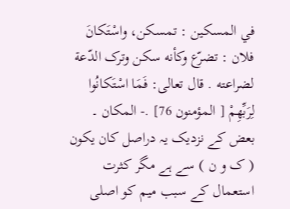في المسکين : تمسکن، واسْتَكانَ فلان : تضرّع وكأنه سکن وترک الدّعة لضراعته . قال تعالی: فَمَا اسْتَكانُوا لِرَبِّهِمْ [ المؤمنون 76] .- المکان ۔ بعض کے نزدیک یہ دراصل کان یکون ( ک و ن ) سے ہے مگر کثرت استعمال کے سبب میم کو اصلی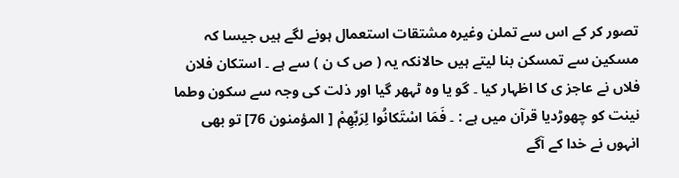تصور کر کے اس سے تملن وغیرہ مشتقات استعمال ہونے لگے ہیں جیسا کہ مسکین سے تمسکن بنا لیتے ہیں حالانکہ یہ ( ص ک ن ) سے ہے ۔ استکان فلان فلاں نے عاجز ی کا اظہار کیا ۔ گو یا وہ ٹہھر گیا اور ذلت کی وجہ سے سکون وطما نینت کو چھوڑدیا قرآن میں ہے : ۔ فَمَا اسْتَكانُوا لِرَبِّهِمْ [ المؤمنون 76] تو بھی انہوں نے خدا کے آگے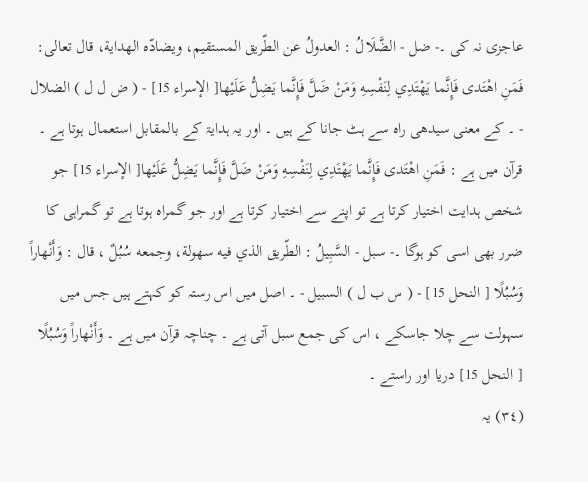عاجزی نہ کی ۔- ضل - الضَّلَالُ : العدولُ عن الطّريق المستقیم، ويضادّه الهداية، قال تعالی: فَمَنِ اهْتَدى فَإِنَّما يَهْتَدِي لِنَفْسِهِ وَمَنْ ضَلَّ فَإِنَّما يَضِلُّ عَلَيْها[ الإسراء 15] - ( ض ل ل ) الضلال - ۔ کے معنی سیدھی راہ سے ہٹ جانا کے ہیں ۔ اور یہ ہدایۃ کے بالمقابل استعمال ہوتا ہے ۔ قرآن میں ہے : فَمَنِ اهْتَدى فَإِنَّما يَهْتَدِي لِنَفْسِهِ وَمَنْ ضَلَّ فَإِنَّما يَضِلُّ عَلَيْها[ الإسراء 15] جو شخص ہدایت اختیار کرتا ہے تو اپنے سے اختیار کرتا ہے اور جو گمراہ ہوتا ہے تو گمراہی کا ضرر بھی اسی کو ہوگا ۔- سبل - السَّبِيلُ : الطّريق الذي فيه سهولة، وجمعه سُبُلٌ ، قال : وَأَنْهاراً وَسُبُلًا [ النحل 15] - ( س ب ل ) السبیل - ۔ اصل میں اس رستہ کو کہتے ہیں جس میں سہولت سے چلا جاسکے ، اس کی جمع سبل آتی ہے ۔ چناچہ قرآن میں ہے ۔ وَأَنْهاراً وَسُبُلًا [ النحل 15] دریا اور راستے ۔
(٣٤) یہ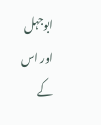ابوجہل اور اس کے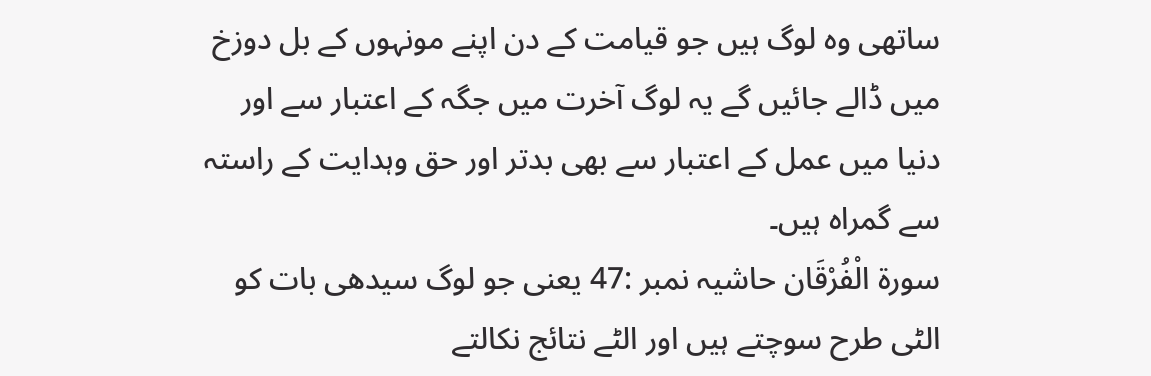ساتھی وہ لوگ ہیں جو قیامت کے دن اپنے مونہوں کے بل دوزخ میں ڈالے جائیں گے یہ لوگ آخرت میں جگہ کے اعتبار سے اور دنیا میں عمل کے اعتبار سے بھی بدتر اور حق وہدایت کے راستہ سے گمراہ ہیں۔
سورة الْفُرْقَان حاشیہ نمبر :47 یعنی جو لوگ سیدھی بات کو الٹی طرح سوچتے ہیں اور الٹے نتائج نکالتے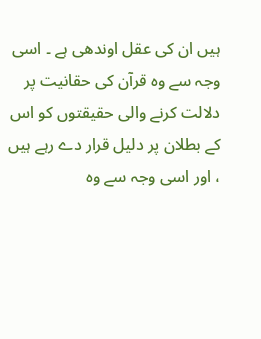ہیں ان کی عقل اوندھی ہے ۔ اسی وجہ سے وہ قرآن کی حقانیت پر دلالت کرنے والی حقیقتوں کو اس کے بطلان پر دلیل قرار دے رہے ہیں ، اور اسی وجہ سے وہ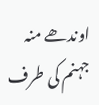اوندھے منہ جہنم کی طرف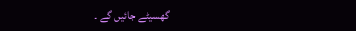گھسیٹے جائیں گے ۔